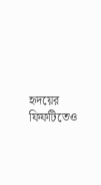হৃদয়ের ফিফটিতেও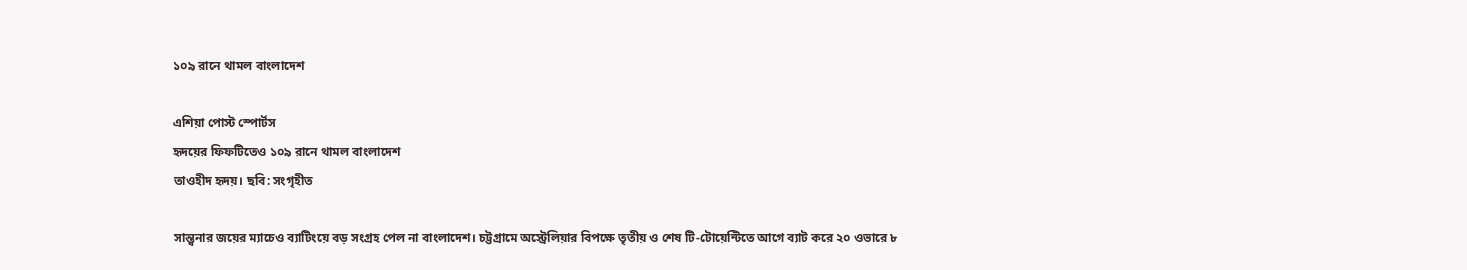১০৯ রানে থামল বাংলাদেশ

এশিয়া পোস্ট স্পোর্টস
হৃদয়ের ফিফটিতেও ১০৯ রানে থামল বাংলাদেশ
তাওহীদ হৃদয়। ছবি: সংগৃহীত

সান্ত্বনার জয়ের ম্যাচেও ব্যাটিংয়ে বড় সংগ্রহ পেল না বাংলাদেশ। চট্টগ্রামে অস্ট্রেলিয়ার বিপক্ষে তৃতীয় ও শেষ টি-টোয়েন্টিতে আগে ব্যাট করে ২০ ওভারে ৮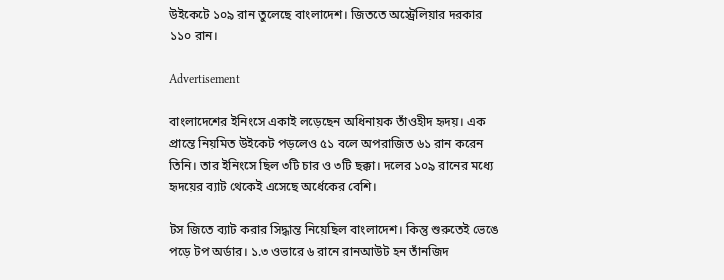উইকেটে ১০৯ রান তুলেছে বাংলাদেশ। জিততে অস্ট্রেলিয়ার দরকার ১১০ রান।

Advertisement

বাংলাদেশের ইনিংসে একাই লড়েছেন অধিনায়ক তাঁওহীদ হৃদয়। এক প্রান্তে নিয়মিত উইকেট পড়লেও ৫১ বলে অপরাজিত ৬১ রান করেন তিনি। তার ইনিংসে ছিল ৩টি চার ও ৩টি ছক্কা। দলের ১০৯ রানের মধ্যে হৃদয়ের ব্যাট থেকেই এসেছে অর্ধেকের বেশি।

টস জিতে ব্যাট করার সিদ্ধান্ত নিয়েছিল বাংলাদেশ। কিন্তু শুরুতেই ভেঙে পড়ে টপ অর্ডার। ১.৩ ওভারে ৬ রানে রানআউট হন তাঁনজিদ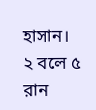হাসান। ২ বলে ৫ রান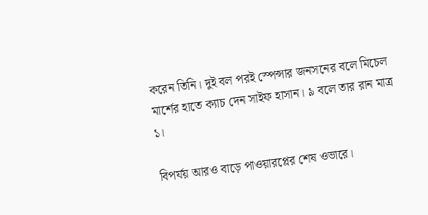করেন তিনি। দুই বল পরই স্পেন্সার জনসনের বলে মিচেল মার্শের হাতে ক্যাচ দেন সাইফ হাসান। ৯ বলে তার রান মাত্র ১।

বিপর্যয় আরও বাড়ে পাওয়ারপ্লের শেষ ওভারে।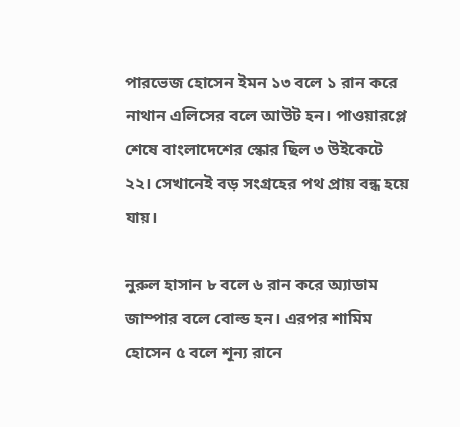পারভেজ হোসেন ইমন ১৩ বলে ১ রান করে নাথান এলিসের বলে আউট হন। পাওয়ারপ্লে শেষে বাংলাদেশের স্কোর ছিল ৩ উইকেটে ২২। সেখানেই বড় সংগ্রহের পথ প্রায় বন্ধ হয়ে যায়।

নুরুল হাসান ৮ বলে ৬ রান করে অ্যাডাম জাম্পার বলে বোল্ড হন। এরপর শামিম হোসেন ৫ বলে শূন্য রানে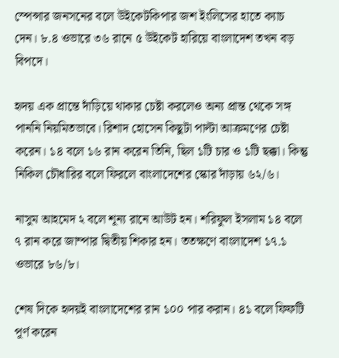স্পেন্সার জনসনের বলে উইকেটকিপার জশ ইংলিসের হাতে ক্যাচ দেন। ৮.৪ ওভারে ৩৬ রানে ৫ উইকেট হারিয়ে বাংলাদেশ তখন বড় বিপদে।

হৃদয় এক প্রান্তে দাঁড়িয়ে থাকার চেষ্টা করলেও অন্য প্রান্ত থেকে সঙ্গ পাননি নিয়মিতভাবে। রিশাদ হোসেন কিছুটা পাল্টা আক্রমণের চেষ্টা করেন। ১৪ বলে ১৬ রান করেন তিনি, ছিল ১টি চার ও ১টি ছক্কা। কিন্তু নিকিল চৌধারির বলে ফিরলে বাংলাদেশের স্কোর দাঁড়ায় ৬২/৬।

নাসুম আহমেদ ২ বলে শূন্য রানে আউট হন। শরিফুল ইসলাম ১৪ বলে ৭ রান করে জাম্পার দ্বিতীয় শিকার হন। ততক্ষণে বাংলাদেশ ১৭.১ ওভারে ৮৬/৮।

শেষ দিকে হৃদয়ই বাংলাদেশের রান ১০০ পার করান। ৪১ বলে ফিফটি পূর্ণ করেন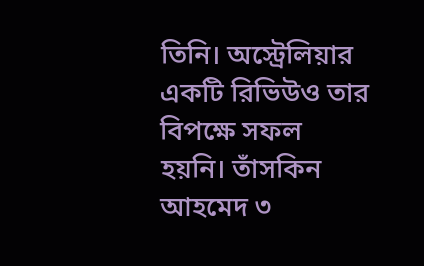তিনি। অস্ট্রেলিয়ার একটি রিভিউও তার বিপক্ষে সফল হয়নি। তাঁসকিন আহমেদ ৩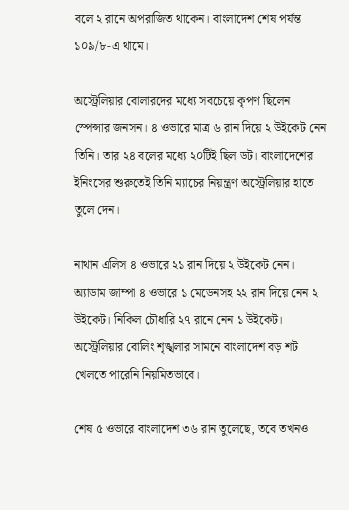বলে ২ রানে অপরাজিত থাকেন। বাংলাদেশ শেষ পর্যন্ত ১০৯/৮-এ থামে।

অস্ট্রেলিয়ার বোলারদের মধ্যে সবচেয়ে কৃপণ ছিলেন স্পেন্সার জনসন। ৪ ওভারে মাত্র ৬ রান দিয়ে ২ উইকেট নেন তিনি। তার ২৪ বলের মধ্যে ২০টিই ছিল ডট। বাংলাদেশের ইনিংসের শুরুতেই তিনি ম্যাচের নিয়ন্ত্রণ অস্ট্রেলিয়ার হাতে তুলে দেন।

নাথান এলিস ৪ ওভারে ২১ রান দিয়ে ২ উইকেট নেন। অ্যাডাম জাম্পা ৪ ওভারে ১ মেডেনসহ ২২ রান দিয়ে নেন ২ উইকেট। নিকিল চৌধারি ২৭ রানে নেন ১ উইকেট। অস্ট্রেলিয়ার বোলিং শৃঙ্খলার সামনে বাংলাদেশ বড় শট খেলতে পারেনি নিয়মিতভাবে।

শেষ ৫ ওভারে বাংলাদেশ ৩৬ রান তুলেছে, তবে তখনও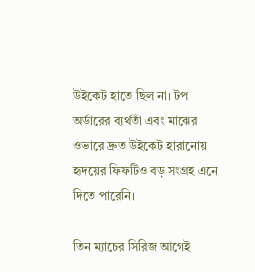উইকেট হাতে ছিল না। টপ অর্ডারের ব্যর্থতাঁ এবং মাঝের ওভারে দ্রুত উইকেট হারানোয় হৃদয়ের ফিফটিও বড় সংগ্রহ এনে দিতে পারেনি।

তিন ম্যাচের সিরিজ আগেই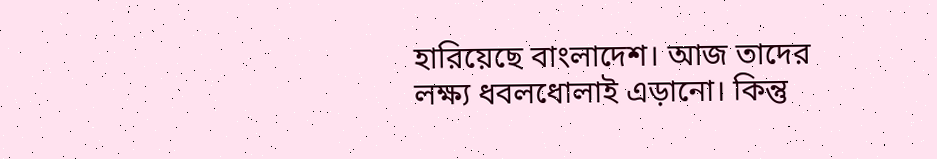হারিয়েছে বাংলাদেশ। আজ তাদের লক্ষ্য ধবলধোলাই এড়ানো। কিন্তু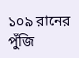১০৯ রানের পুঁজি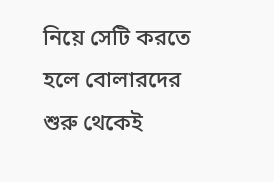নিয়ে সেটি করতে হলে বোলারদের শুরু থেকেই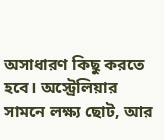অসাধারণ কিছু করতে হবে। অস্ট্রেলিয়ার সামনে লক্ষ্য ছোট, আর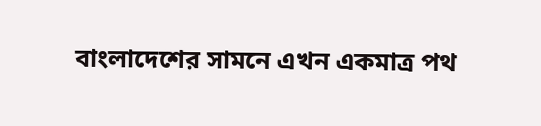বাংলাদেশের সামনে এখন একমাত্র পথ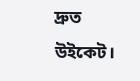দ্রুত উইকেট।